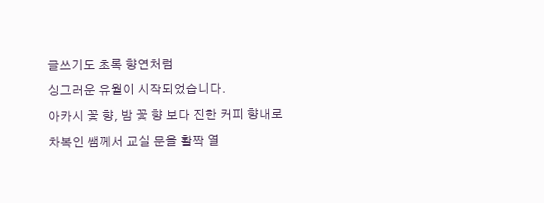글쓰기도 초록 향연처럼
싱그러운 유월이 시작되었습니다.
아카시 꽃 향, 밤 꽃 향 보다 진한 커피 향내로
차복인 쌤께서 교실 문을 활짝 열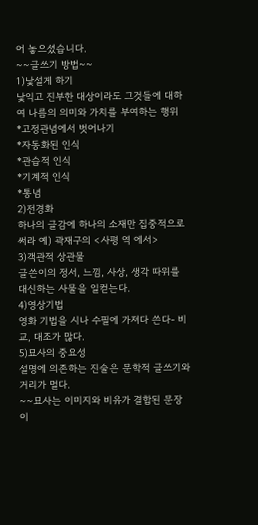어 놓으셨습니다.
~~글쓰기 방법~~
1)낯설게 하기
낯익고 진부한 대상이라도 그것들에 대하여 나름의 의미와 가치를 부여하는 행위
*고정관념에서 벗어나기
*자동화된 인식
*관습적 인식
*기계적 인식
*통념
2)전경화
하나의 글감에 하나의 소재만 집중적으로 써라 예) 곽재구의 <사평 역 에서>
3)객관적 상관물
글쓴이의 정서, 느낌, 사상, 생각 따위를 대신하는 사물을 일컫는다.
4)영상기법
영화 기법을 시나 수필에 가져다 쓴다- 비교, 대조가 많다.
5)묘사의 중요성
설명에 의존하는 진술은 문학적 글쓰기와 거리가 멀다.
~~묘사는 이미지와 비유가 결합된 문장이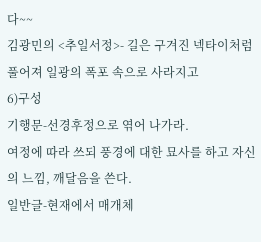다~~
김광민의 <추일서정>- 길은 구겨진 넥타이처럼 풀어져 일광의 폭포 속으로 사라지고
6)구성
기행문-선경후정으로 엮어 나가라.
여정에 따라 쓰되 풍경에 대한 묘사를 하고 자신의 느낌, 깨달음을 쓴다.
일반글-현재에서 매개체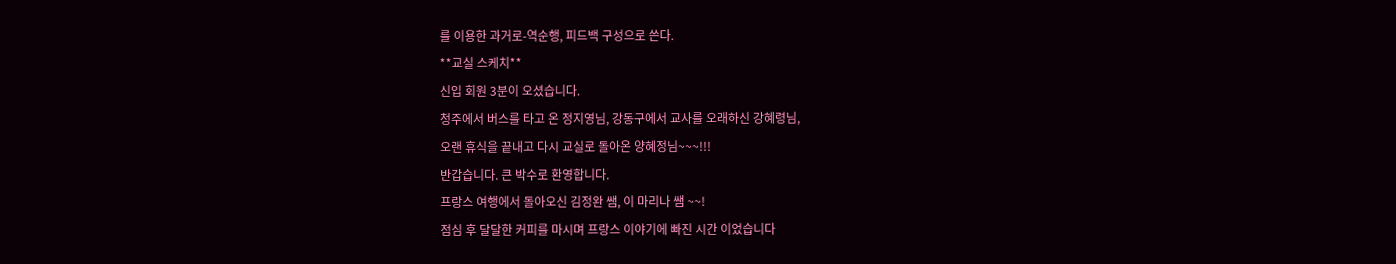를 이용한 과거로-역순행, 피드백 구성으로 쓴다.
**교실 스케치**
신입 회원 3분이 오셨습니다.
청주에서 버스를 타고 온 정지영님, 강동구에서 교사를 오래하신 강혜령님,
오랜 휴식을 끝내고 다시 교실로 돌아온 양혜정님~~~!!!
반갑습니다. 큰 박수로 환영합니다.
프랑스 여행에서 돌아오신 김정완 쌤, 이 마리나 쌤 ~~!
점심 후 달달한 커피를 마시며 프랑스 이야기에 빠진 시간 이었습니다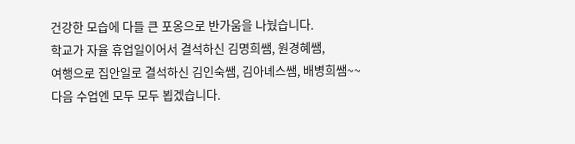건강한 모습에 다들 큰 포옹으로 반가움을 나눴습니다.
학교가 자율 휴업일이어서 결석하신 김명희쌤, 원경혜쌤,
여행으로 집안일로 결석하신 김인숙쌤, 김아녜스쌤, 배병희쌤~~
다음 수업엔 모두 모두 뵙겠습니다.